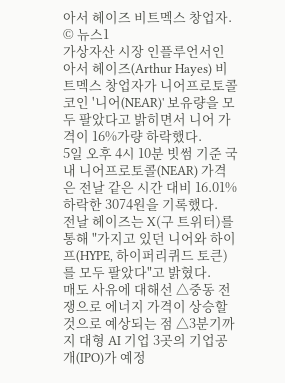아서 헤이즈 비트멕스 창업자. © 뉴스1
가상자산 시장 인플루언서인 아서 헤이즈(Arthur Hayes) 비트멕스 창업자가 니어프로토콜 코인 '니어(NEAR)' 보유량을 모두 팔았다고 밝히면서 니어 가격이 16%가량 하락했다.
5일 오후 4시 10분 빗썸 기준 국내 니어프로토콜(NEAR) 가격은 전날 같은 시간 대비 16.01% 하락한 3074원을 기록했다.
전날 헤이즈는 X(구 트위터)를 통해 "가지고 있던 니어와 하이프(HYPE, 하이퍼리퀴드 토큰)를 모두 팔았다"고 밝혔다.
매도 사유에 대해선 △중동 전쟁으로 에너지 가격이 상승할 것으로 예상되는 점 △3분기까지 대형 AI 기업 3곳의 기업공개(IPO)가 예정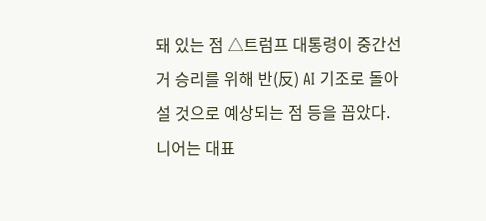돼 있는 점 △트럼프 대통령이 중간선거 승리를 위해 반(反) AI 기조로 돌아설 것으로 예상되는 점 등을 꼽았다.
니어는 대표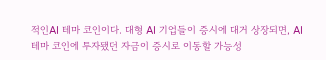적인AI 테마 코인이다. 대형 AI 기업들이 증시에 대거 상장되면, AI 테마 코인에 투자됐던 자금이 증시로 이동할 가능성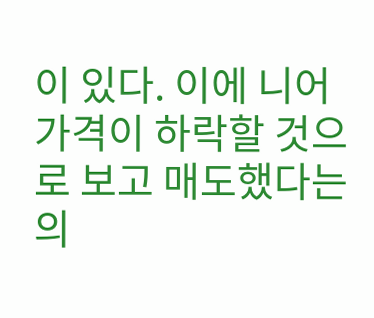이 있다. 이에 니어 가격이 하락할 것으로 보고 매도했다는 의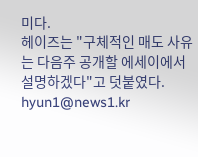미다.
헤이즈는 "구체적인 매도 사유는 다음주 공개할 에세이에서 설명하겠다"고 덧붙였다.
hyun1@news1.kr